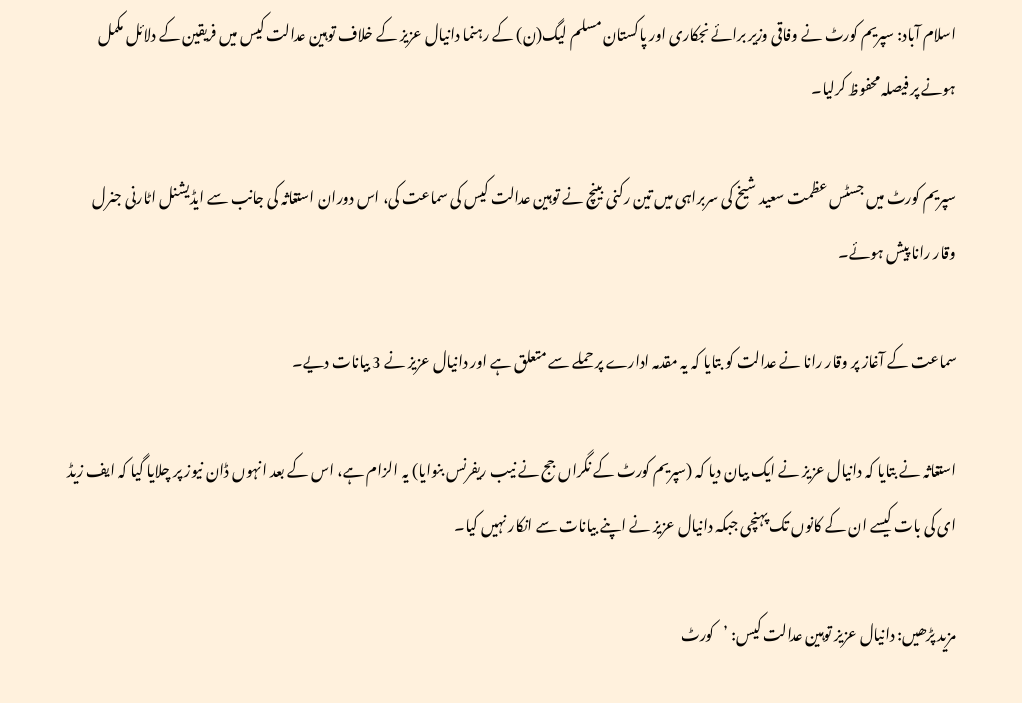اسلام آباد: سپریم کورٹ نے وفاقی وزیر برائے نجکاری اور پاکستان مسلم لیگ(ن) کے رہنما دانیال عزیز کے خلاف توہین عدالت کیس میں فریقین کے دلائل مکمل ہونے پر فیصلہ محفوظ کرلیا۔

سپریم کورٹ میں جسٹس عظمت سعید شیخ کی سربراہی میں تین رکنی بینچ نے توہین عدالت کیس کی سماعت کی، اس دوران استغاثہ کی جانب سے ایڈیشنل اٹارنی جنرل وقار رانا پیش ہوئے۔

سماعت کے آغاز پر وقار رانا نے عدالت کو بتایا کہ یہ مقدمہ ادارے پر حملے سے متعلق ہے اور دانیال عزیز نے 3 بیانات دیے۔

استغاثہ نے بتایا کہ دانیال عزیز نے ایک بیان دیا کہ (سپریم کورٹ کے نگراں جج نے نیب ریفرنس بنوایا) یہ الزام ہے، اس کے بعد انہوں ڈان نیوز پر چلایا گیا کہ ایف زیڈ ای کی بات کیسے ان کے کانوں تک پہنچی جبکہ دانیال عزیز نے اپنے بیانات سے انکار نہیں کیا۔

مزید پڑھیں: دانیال عزیز توہین عدالت کیس: ’کورٹ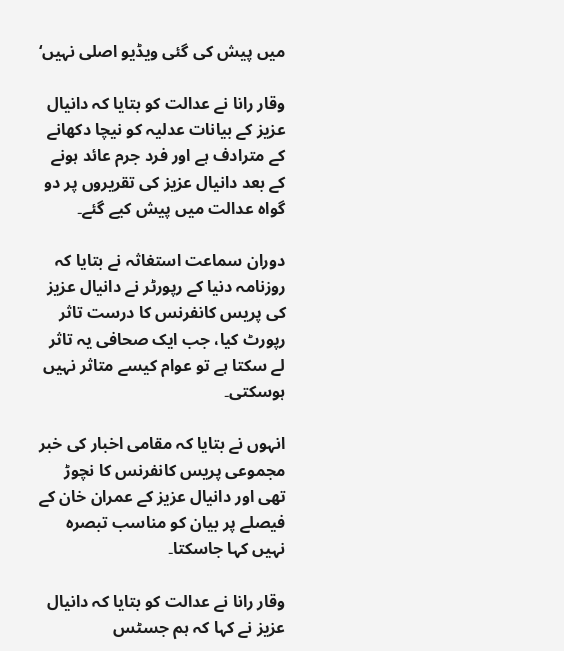میں پیش کی گئی ویڈیو اصلی نہیں‘

وقار رانا نے عدالت کو بتایا کہ دانیال عزیز کے بیانات عدلیہ کو نیچا دکھانے کے مترادف ہے اور فرد جرم عائد ہونے کے بعد دانیال عزیز کی تقریروں پر دو گواہ عدالت میں پیش کیے گئے۔

دوران سماعت استغاثہ نے بتایا کہ روزنامہ دنیا کے رپورٹر نے دانیال عزیز کی پریس کانفرنس کا درست تاثر رپورٹ کیا، جب ایک صحافی یہ تاثر لے سکتا ہے تو عوام کیسے متاثر نہیں ہوسکتی۔

انہوں نے بتایا کہ مقامی اخبار کی خبر مجموعی پریس کانفرنس کا نچوڑ تھی اور دانیال عزیز کے عمران خان کے فیصلے پر بیان کو مناسب تبصرہ نہیں کہا جاسکتا۔

وقار رانا نے عدالت کو بتایا کہ دانیال عزیز نے کہا کہ ہم جسٹس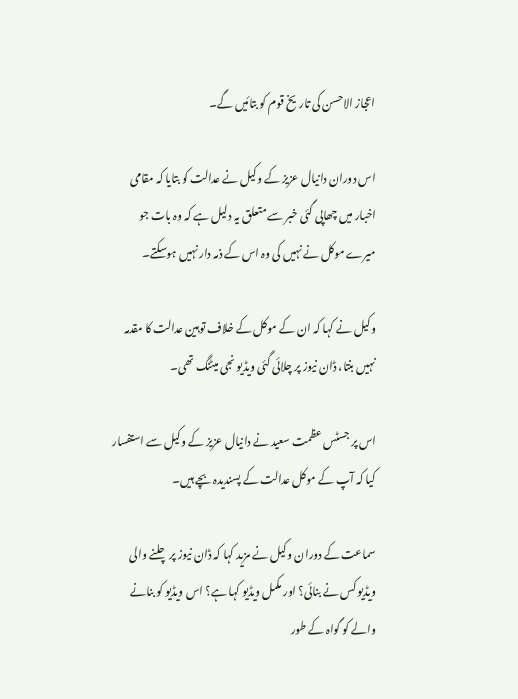اعجاز الاحسن کی تاریخ قوم کو بتائیں گے۔

اس دوران دانیال عزیز کے وکیل نے عدالت کو بتایا کہ مقامی اخبار میں چھاپی گئی خبر سے متعلق یہ دلیل ہے کہ وہ بات جو میرے موکل نے نہیں کی وہ اس کے ذمہ دار نہیں ہوسکتے۔

وکیل نے کہا کہ ان کے موکل کے خلاف توہین عدالت کا مقدمہ نہیں بنتا، ڈان نیوز پر چلائی گئی ویڈیو نجی میٹنگ تھی۔

اس پر جسٹس عظمت سعید نے دانیال عزیز کے وکیل سے استفسار کیا کہ آپ کے موکل عدالت کے پسندیدہ بچے ہیں۔

سماعت کے دوران وکیل نے مزید کہا کہ ڈان نیوز پر چلنے والی ویڈیو کس نے بنائی؟ اور مکمل ویڈیو کہا ہے؟ اس ویڈیو کو بنانے والے کو گواہ کے طور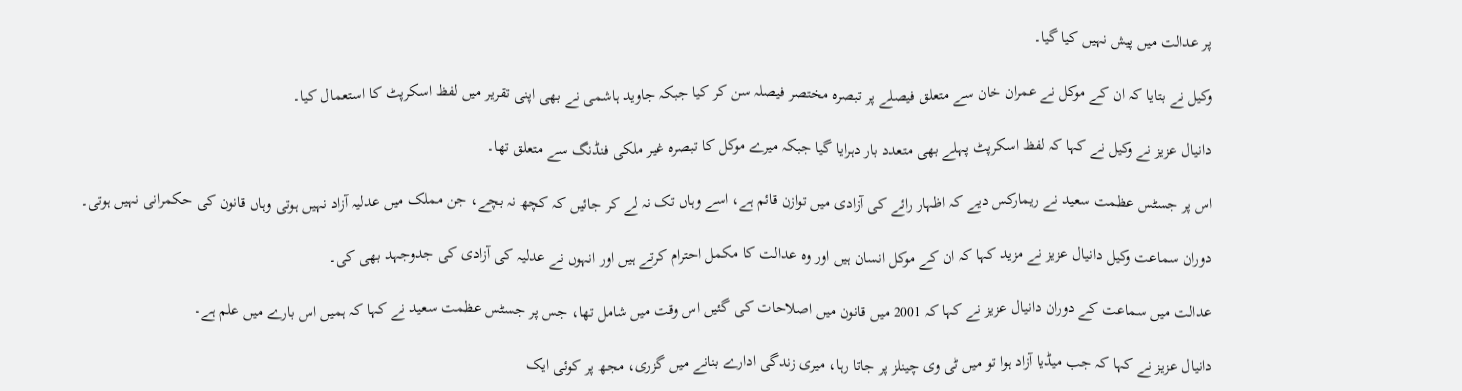پر عدالت میں پیش نہیں کیا گیا۔

وکیل نے بتایا کہ ان کے موکل نے عمران خان سے متعلق فیصلے پر تبصرہ مختصر فیصلہ سن کر کیا جبکہ جاوید ہاشمی نے بھی اپنی تقریر میں لفظ اسکرپٹ کا استعمال کیا۔

دانیال عزیز نے وکیل نے کہا کہ لفظ اسکرپٹ پہلے بھی متعدد بار دہرایا گیا جبکہ میرے موکل کا تبصرہ غیر ملکی فنڈنگ سے متعلق تھا۔

اس پر جسٹس عظمت سعید نے ریمارکس دیے کہ اظہار رائے کی آزادی میں توازن قائم ہے، اسے وہاں تک نہ لے کر جائیں کہ کچھ نہ بچے، جن مملک میں عدلیہ آزاد نہیں ہوتی وہاں قانون کی حکمرانی نہیں ہوتی۔

دوران سماعت وکیل دانیال عزیز نے مزید کہا کہ ان کے موکل انسان ہیں اور وہ عدالت کا مکمل احترام کرتے ہیں اور انہوں نے عدلیہ کی آزادی کی جدوجہد بھی کی۔

عدالت میں سماعت کے دوران دانیال عزیز نے کہا کہ 2001 میں قانون میں اصلاحات کی گئیں اس وقت میں شامل تھا، جس پر جسٹس عظمت سعید نے کہا کہ ہمیں اس بارے میں علم ہے۔

دانیال عزیز نے کہا کہ جب میڈیا آزاد ہوا تو میں ٹی وی چینلز پر جاتا رہا، میری زندگی ادارے بنانے میں گزری، مجھ پر کوئی ایک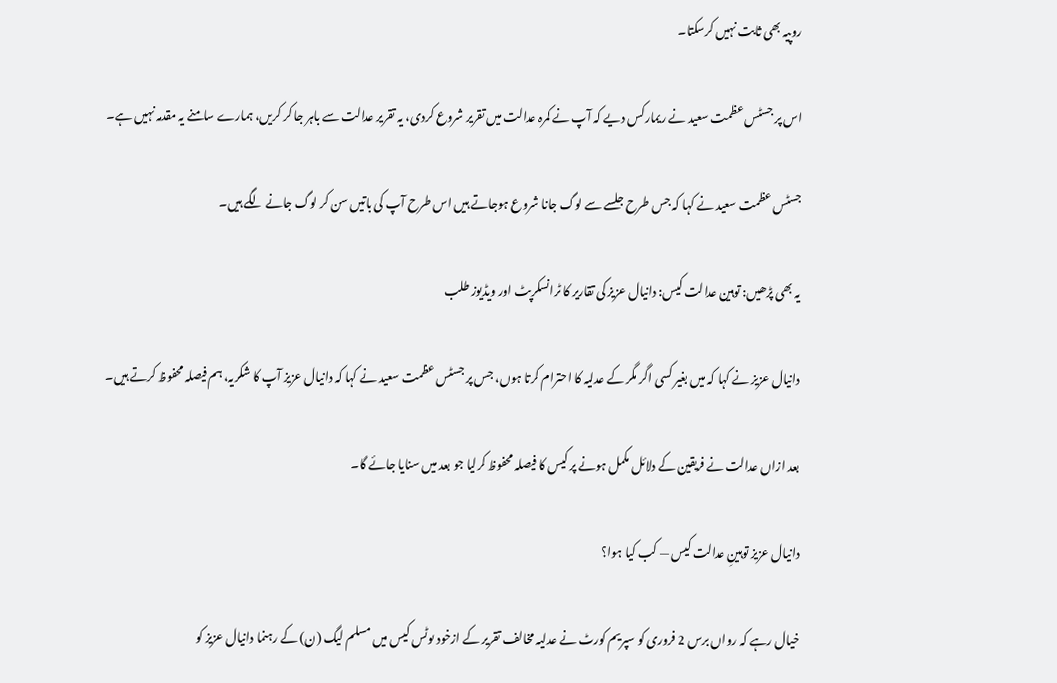روپیہ بھی ثابت نہیں کرسکتا۔

اس پر جسٹس عظمت سعید نے ریمارکس دیے کہ آپ نے کمرہ عدالت میں تقریر شروع کردی، یہ تقریر عدالت سے باہر جا کر کریں، ہمارے سامنے یہ مقدمہ نہیں ہے۔

جسٹس عظمت سعید نے کہا کہ جس طرح جلسے سے لوگ جانا شروع ہوجاتے ہیں اس طرح آپ کی باتیں سن کر لوگ جانے لگے ہیں۔

یہ بھی پڑھیں: توہین عدالت کیس: دانیال عزیز کی تقاریر کا ٹرانسکرپٹ اور ویڈیوز طلب

دانیال عزیز نے کہا کہ میں بغیر کسی اگر مگر کے عدلیہ کا احترام کرتا ہوں، جس پر جسٹس عظمت سعید نے کہا کہ دانیال عزیز آپ کا شکریہ، ہم فیصلہ محفوظ کرتے ہیں۔

بعد ازاں عدالت نے فریقین کے دلائل مکمل ہونے پر کیس کا فیصلہ محفوظ کرلیا جو بعد میں سنایا جائے گا۔

دانیال عزیز توہینِ عدالت کیس — کب کیا ہوا؟

خیال رہے کہ رواں برس 2 فروری کو سپریم کورٹ نے عدلیہ مخالف تقریر کے ازخود ںوٹس کیس میں مسلم لیگ (ن) کے رہنما دانیال عزیز کو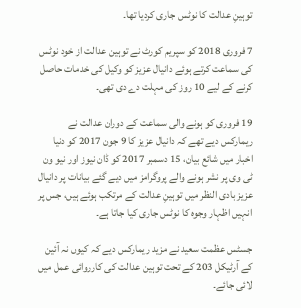توہینِ عدالت کا نوٹس جاری کردیا تھا۔

7 فروری 2018 کو سپریم کورٹ نے توہین عدالت از خود نوٹس کی سماعت کرتے ہوئے دانیال عزیز کو وکیل کی خدمات حاصل کرنے کے لیے 10 روز کی مہلت دے دی تھی۔

19 فروری کو ہونے والی سماعت کے دوران عدالت نے ریمارکس دیے تھے کہ دانیال عزیز کا 9 جون 2017 کو دنیا اخبار میں شائع بیان، 15 دسمبر 2017 کو ڈان نیوز اور نیو ون ٹی وی پر نشر ہونے والے پروگرامز میں دیے گئے بیانات پر دانیال عزیز بادی النظر میں توہینِ عدالت کے مرتکب ہوئے ہیں، جس پر انہیں اظہار وجوہ کا نوٹس جاری کیا جاتا ہے۔

جسٹس عظمت سعید نے مزید ریمارکس دیے کہ کیوں نہ آئین کے آرٹیکل 203 کے تحت توہین عدالت کی کارروائی عمل میں لائی جائے۔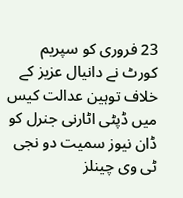23 فروری کو سپریم کورٹ نے دانیال عزیز کے خلاف توہین عدالت کیس میں ڈپٹی اٹارنی جنرل کو ڈان نیوز سمیت دو نجی ٹی وی چینلز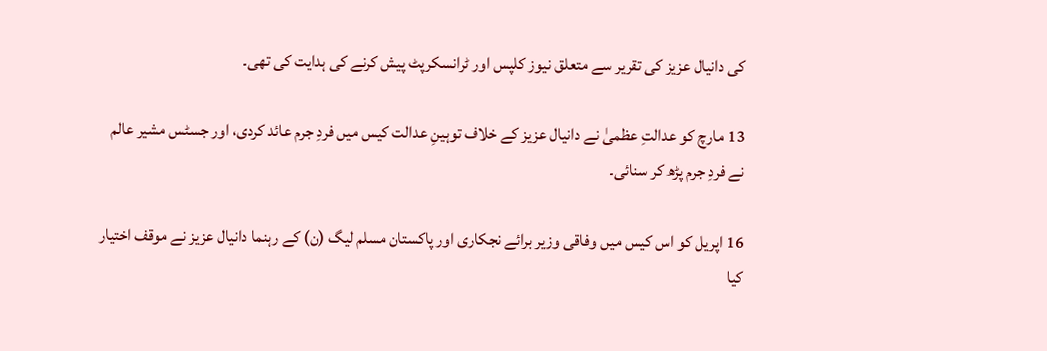کی دانیال عزیز کی تقریر سے متعلق نیوز کلپس اور ٹرانسکرپٹ پیش کرنے کی ہدایت کی تھی۔

13 مارچ کو عدالتِ عظمیٰ نے دانیال عزیز کے خلاف توہینِ عدالت کیس میں فردِ جرم عائد کردی، اور جسٹس مشیر عالم نے فردِ جرم پڑھ کر سنائی۔

16 اپریل کو اس کیس میں وفاقی وزیر برائے نجکاری اور پاکستان مسلم لیگ (ن) کے رہنما دانیال عزیز نے موقف اختیار کیا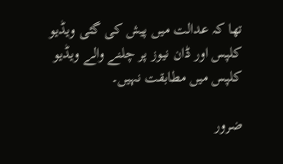تھا کہ عدالت میں پیش کی گئی ویڈیو کلپس اور ڈان نیوز پر چلنے والے ویڈیو کلپس میں مطابقت نہیں۔

ضرور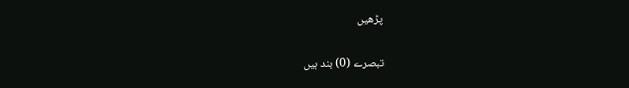پڑھیں

تبصرے (0) بند ہیں